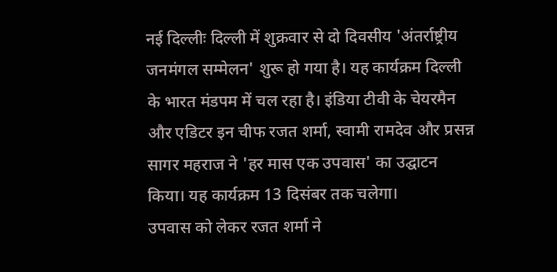नई दिल्लीः दिल्ली में शुक्रवार से दो दिवसीय 'अंतर्राष्ट्रीय जनमंगल सम्मेलन' शुरू हो गया है। यह कार्यक्रम दिल्ली के भारत मंडपम में चल रहा है। इंडिया टीवी के चेयरमैन और एडिटर इन चीफ रजत शर्मा, स्वामी रामदेव और प्रसन्न सागर महराज ने 'हर मास एक उपवास' का उद्घाटन किया। यह कार्यक्रम 13 दिसंबर तक चलेगा।
उपवास को लेकर रजत शर्मा ने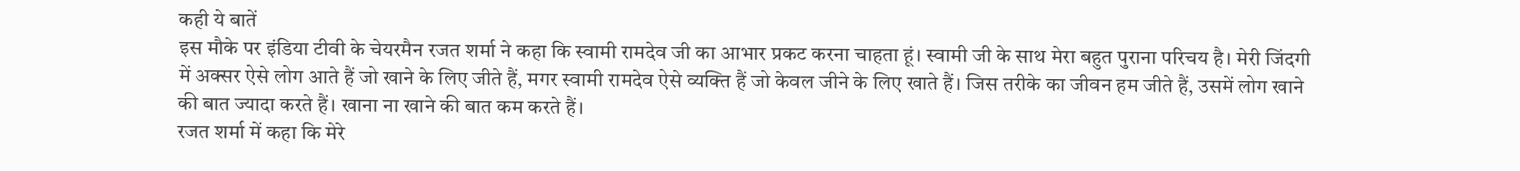कही ये बातें
इस मौके पर इंडिया टीवी के चेयरमैन रजत शर्मा ने कहा कि स्वामी रामदेव जी का आभार प्रकट करना चाहता हूं। स्वामी जी के साथ मेरा बहुत पुराना परिचय है। मेरी जिंदगी में अक्सर ऐसे लोग आते हैं जो खाने के लिए जीते हैं, मगर स्वामी रामदेव ऐसे व्यक्ति हैं जो केवल जीने के लिए खाते हैं। जिस तरीके का जीवन हम जीते हैं, उसमें लोग खाने की बात ज्यादा करते हैं। खाना ना खाने की बात कम करते हैं।
रजत शर्मा में कहा कि मेरे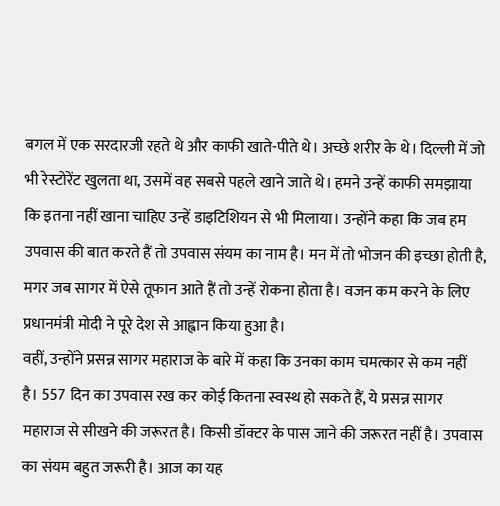बगल में एक सरदारजी रहते थे और काफी खाते-पीते थे। अच्छे शरीर के थे। दिल्ली में जो भी रेस्टोरेंट खुलता था, उसमें वह सबसे पहले खाने जाते थे। हमने उन्हें काफी समझाया कि इतना नहीं खाना चाहिए उन्हें डाइटिशियन से भी मिलाया। उन्होंने कहा कि जब हम उपवास की बात करते हैं तो उपवास संयम का नाम है। मन में तो भोजन की इच्छा होती है, मगर जब सागर में ऐसे तूफान आते हैं तो उन्हें रोकना होता है। वजन कम करने के लिए प्रधानमंत्री मोदी ने पूरे देश से आह्वान किया हुआ है।
वहीं, उन्होंने प्रसन्न सागर महाराज के बारे में कहा कि उनका काम चमत्कार से कम नहीं है। 557 दिन का उपवास रख कर कोई कितना स्वस्थ हो सकते हैं, ये प्रसन्न सागर महाराज से सीखने की जरूरत है। किसी डॉक्टर के पास जाने की जरूरत नहीं है। उपवास का संयम बहुत जरूरी है। आज का यह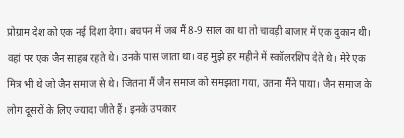प्रोग्राम देश को एक नई दिशा देगा। बचपन में जब मैं 8-9 साल का था तो चावड़ी बाजार में एक दुकान थी। वहां पर एक जैन साहब रहते थे। उनके पास जाता था। वह मुझे हर महीने में स्कॉलरशिप देते थे। मेरे एक मित्र भी थे जो जैन समाज से थे। जितना मैं जैन समाज को समझता गया, उतना मैंने पाया। जैन समाज के लोग दूसरों के लिए ज्यादा जीते हैं। इनके उपकार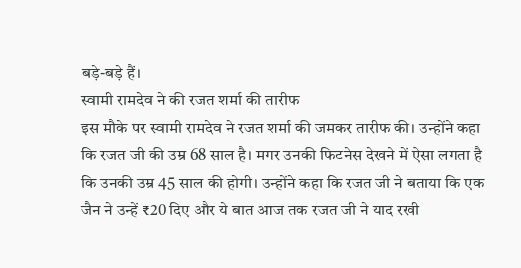बड़े-बड़े हैं।
स्वामी रामदेव ने की रजत शर्मा की तारीफ
इस मौके पर स्वामी रामदेव ने रजत शर्मा की जमकर तारीफ की। उन्होंने कहा कि रजत जी की उम्र 68 साल है। मगर उनकी फिटनेस देखने में ऐसा लगता है कि उनकी उम्र 45 साल की होगी। उन्होंने कहा कि रजत जी ने बताया कि एक जैन ने उन्हें ₹20 दिए और ये बात आज तक रजत जी ने याद रखी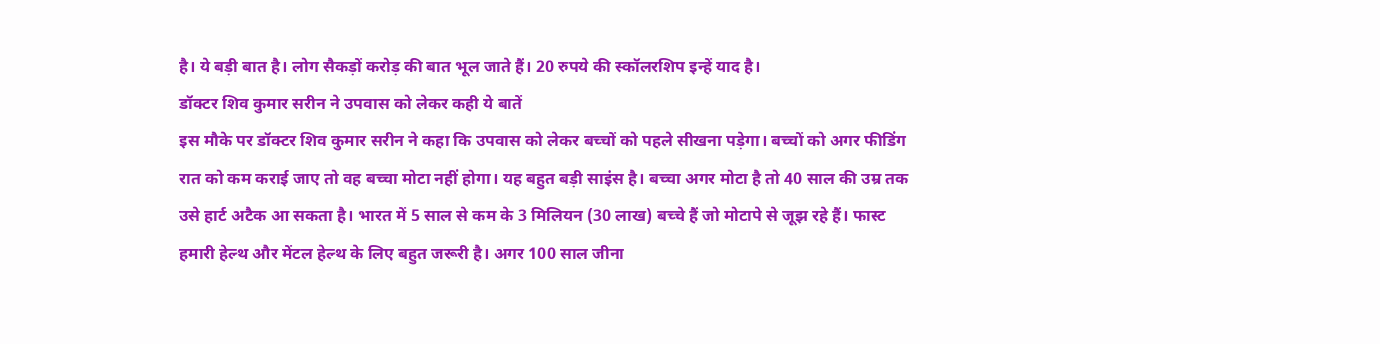है। ये बड़ी बात है। लोग सैकड़ों करोड़ की बात भूल जाते हैं। 20 रुपये की स्कॉलरशिप इन्हें याद है।
डॉक्टर शिव कुमार सरीन ने उपवास को लेकर कही ये बातें
इस मौके पर डॉक्टर शिव कुमार सरीन ने कहा कि उपवास को लेकर बच्चों को पहले सीखना पड़ेगा। बच्चों को अगर फीडिंग रात को कम कराई जाए तो वह बच्चा मोटा नहीं होगा। यह बहुत बड़ी साइंस है। बच्चा अगर मोटा है तो 40 साल की उम्र तक उसे हार्ट अटैक आ सकता है। भारत में 5 साल से कम के 3 मिलियन (30 लाख) बच्चे हैं जो मोटापे से जूझ रहे हैं। फास्ट हमारी हेल्थ और मेंटल हेल्थ के लिए बहुत जरूरी है। अगर 100 साल जीना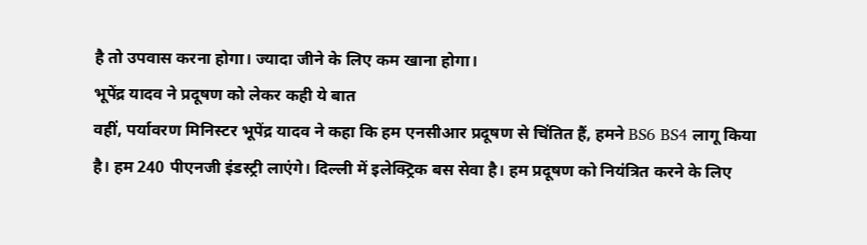है तो उपवास करना होगा। ज्यादा जीने के लिए कम खाना होगा।
भूपेंद्र यादव ने प्रदूषण को लेकर कही ये बात
वहीं, पर्यावरण मिनिस्टर भूपेंद्र यादव ने कहा कि हम एनसीआर प्रदूषण से चिंतित हैं, हमने BS6 BS4 लागू किया है। हम 240 पीएनजी इंडस्ट्री लाएंगे। दिल्ली में इलेक्ट्रिक बस सेवा है। हम प्रदूषण को नियंत्रित करने के लिए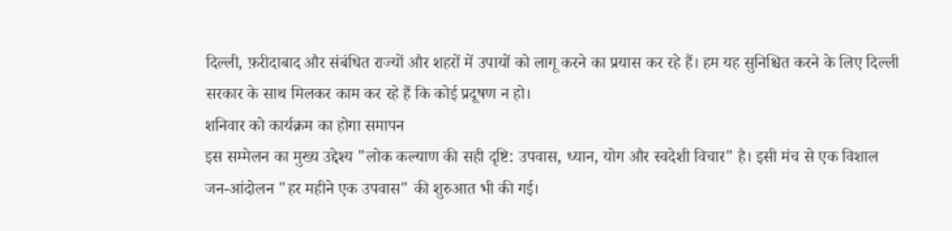दिल्ली, फ़रीदाबाद और संबंधित राज्यों और शहरों में उपायों को लागू करने का प्रयास कर रहे हैं। हम यह सुनिश्चित करने के लिए दिल्ली सरकार के साथ मिलकर काम कर रहे हैं कि कोई प्रदूषण न हो।
शनिवार को कार्यक्रम का होगा समापन
इस सम्मेलन का मुख्य उद्देश्य "लोक कल्याण की सही दृष्टि: उपवास, ध्यान, योग और स्वदेशी विचार" है। इसी मंच से एक विशाल जन-आंदोलन "हर महीने एक उपवास" की शुरुआत भी की गई।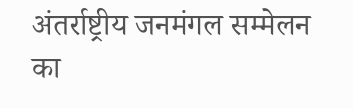अंतर्राष्ट्रीय जनमंगल सम्मेलन का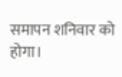समापन शनिवार को होगा।